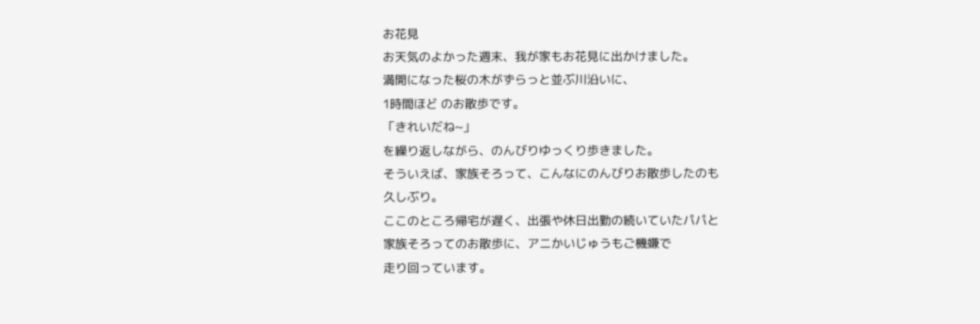お花見
お天気のよかった週末、我が家もお花見に出かけました。
満開になった桜の木がずらっと並ぶ川沿いに、
1時間ほど のお散歩です。
「きれいだね~」
を繰り返しながら、のんびりゆっくり歩きました。
そういえば、家族そろって、こんなにのんびりお散歩したのも
久しぶり。
ここのところ帰宅が遅く、出張や休日出勤の続いていたパパと
家族そろってのお散歩に、アニかいじゅうもご機嫌で
走り回っています。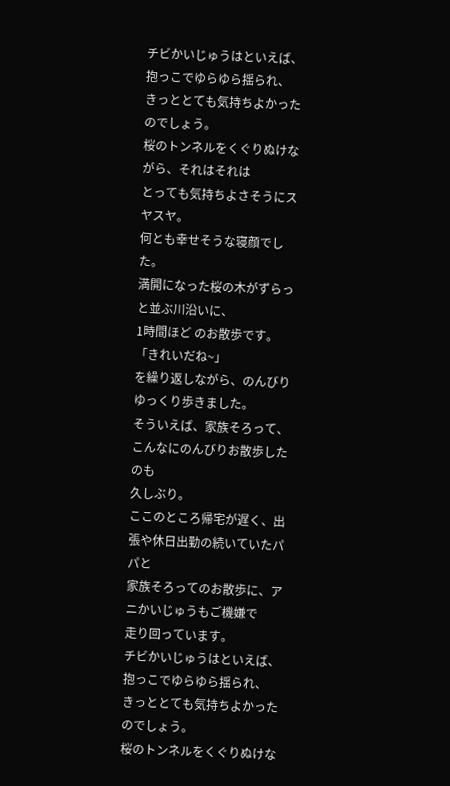チビかいじゅうはといえば、抱っこでゆらゆら揺られ、
きっととても気持ちよかったのでしょう。
桜のトンネルをくぐりぬけながら、それはそれは
とっても気持ちよさそうにスヤスヤ。
何とも幸せそうな寝顔でした。
満開になった桜の木がずらっと並ぶ川沿いに、
1時間ほど のお散歩です。
「きれいだね~」
を繰り返しながら、のんびりゆっくり歩きました。
そういえば、家族そろって、こんなにのんびりお散歩したのも
久しぶり。
ここのところ帰宅が遅く、出張や休日出勤の続いていたパパと
家族そろってのお散歩に、アニかいじゅうもご機嫌で
走り回っています。
チビかいじゅうはといえば、抱っこでゆらゆら揺られ、
きっととても気持ちよかったのでしょう。
桜のトンネルをくぐりぬけな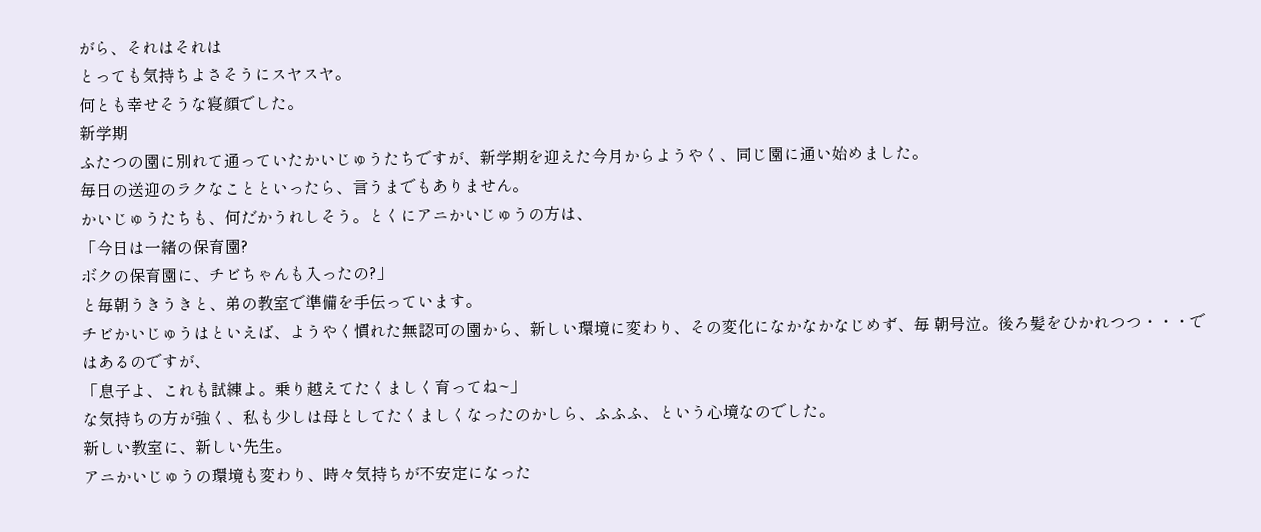がら、それはそれは
とっても気持ちよさそうにスヤスヤ。
何とも幸せそうな寝顔でした。
新学期
ふたつの園に別れて通っていたかいじゅうたちですが、新学期を迎えた今月からようやく、同じ園に通い始めました。
毎日の送迎のラクなことといったら、言うまでもありません。
かいじゅうたちも、何だかうれしそう。とくにアニかいじゅうの方は、
「今日は一緒の保育園?
ボクの保育園に、チビちゃんも入ったの?」
と毎朝うきうきと、弟の教室で準備を手伝っています。
チビかいじゅうはといえば、ようやく慣れた無認可の園から、新しい環境に変わり、その変化になかなかなじめず、毎 朝号泣。後ろ髪をひかれつつ・・・ではあるのですが、
「息子よ、これも試練よ。乗り越えてたくましく育ってね~」
な気持ちの方が強く、私も少しは母としてたくましくなったのかしら、ふふふ、という心境なのでした。
新しい教室に、新しい先生。
アニかいじゅうの環境も変わり、時々気持ちが不安定になった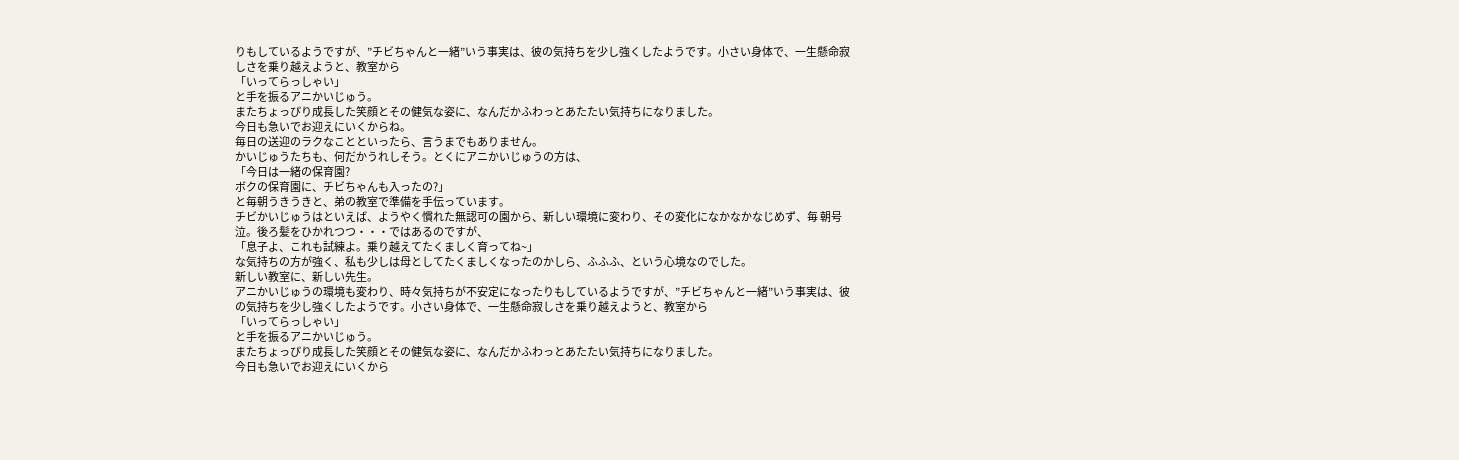りもしているようですが、”チビちゃんと一緒”いう事実は、彼の気持ちを少し強くしたようです。小さい身体で、一生懸命寂しさを乗り越えようと、教室から
「いってらっしゃい」
と手を振るアニかいじゅう。
またちょっぴり成長した笑顔とその健気な姿に、なんだかふわっとあたたい気持ちになりました。
今日も急いでお迎えにいくからね。
毎日の送迎のラクなことといったら、言うまでもありません。
かいじゅうたちも、何だかうれしそう。とくにアニかいじゅうの方は、
「今日は一緒の保育園?
ボクの保育園に、チビちゃんも入ったの?」
と毎朝うきうきと、弟の教室で準備を手伝っています。
チビかいじゅうはといえば、ようやく慣れた無認可の園から、新しい環境に変わり、その変化になかなかなじめず、毎 朝号泣。後ろ髪をひかれつつ・・・ではあるのですが、
「息子よ、これも試練よ。乗り越えてたくましく育ってね~」
な気持ちの方が強く、私も少しは母としてたくましくなったのかしら、ふふふ、という心境なのでした。
新しい教室に、新しい先生。
アニかいじゅうの環境も変わり、時々気持ちが不安定になったりもしているようですが、”チビちゃんと一緒”いう事実は、彼の気持ちを少し強くしたようです。小さい身体で、一生懸命寂しさを乗り越えようと、教室から
「いってらっしゃい」
と手を振るアニかいじゅう。
またちょっぴり成長した笑顔とその健気な姿に、なんだかふわっとあたたい気持ちになりました。
今日も急いでお迎えにいくから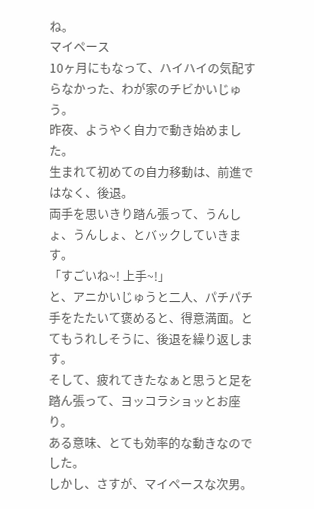ね。
マイペース
10ヶ月にもなって、ハイハイの気配すらなかった、わが家のチビかいじゅう。
昨夜、ようやく自力で動き始めました。
生まれて初めての自力移動は、前進ではなく、後退。
両手を思いきり踏ん張って、うんしょ、うんしょ、とバックしていきます。
「すごいね~! 上手~!」
と、アニかいじゅうと二人、パチパチ手をたたいて褒めると、得意満面。とてもうれしそうに、後退を繰り返します。
そして、疲れてきたなぁと思うと足を踏ん張って、ヨッコラショッとお座り。
ある意味、とても効率的な動きなのでした。
しかし、さすが、マイペースな次男。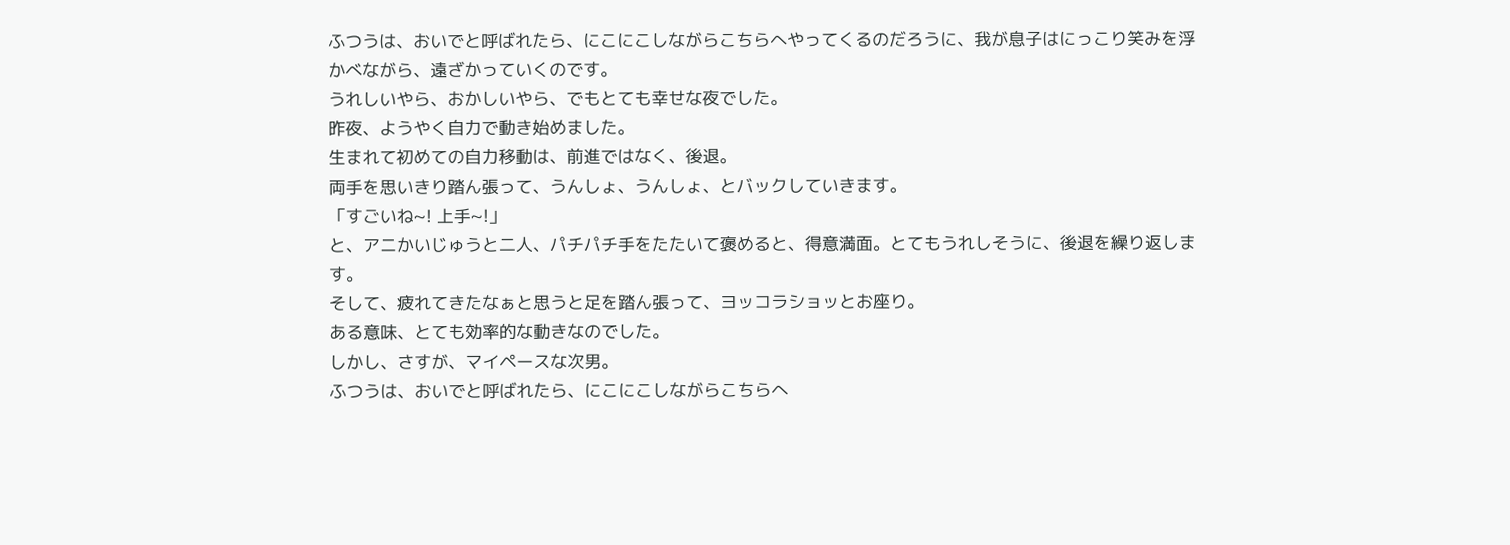ふつうは、おいでと呼ばれたら、にこにこしながらこちらへやってくるのだろうに、我が息子はにっこり笑みを浮かべながら、遠ざかっていくのです。
うれしいやら、おかしいやら、でもとても幸せな夜でした。
昨夜、ようやく自力で動き始めました。
生まれて初めての自力移動は、前進ではなく、後退。
両手を思いきり踏ん張って、うんしょ、うんしょ、とバックしていきます。
「すごいね~! 上手~!」
と、アニかいじゅうと二人、パチパチ手をたたいて褒めると、得意満面。とてもうれしそうに、後退を繰り返します。
そして、疲れてきたなぁと思うと足を踏ん張って、ヨッコラショッとお座り。
ある意味、とても効率的な動きなのでした。
しかし、さすが、マイペースな次男。
ふつうは、おいでと呼ばれたら、にこにこしながらこちらへ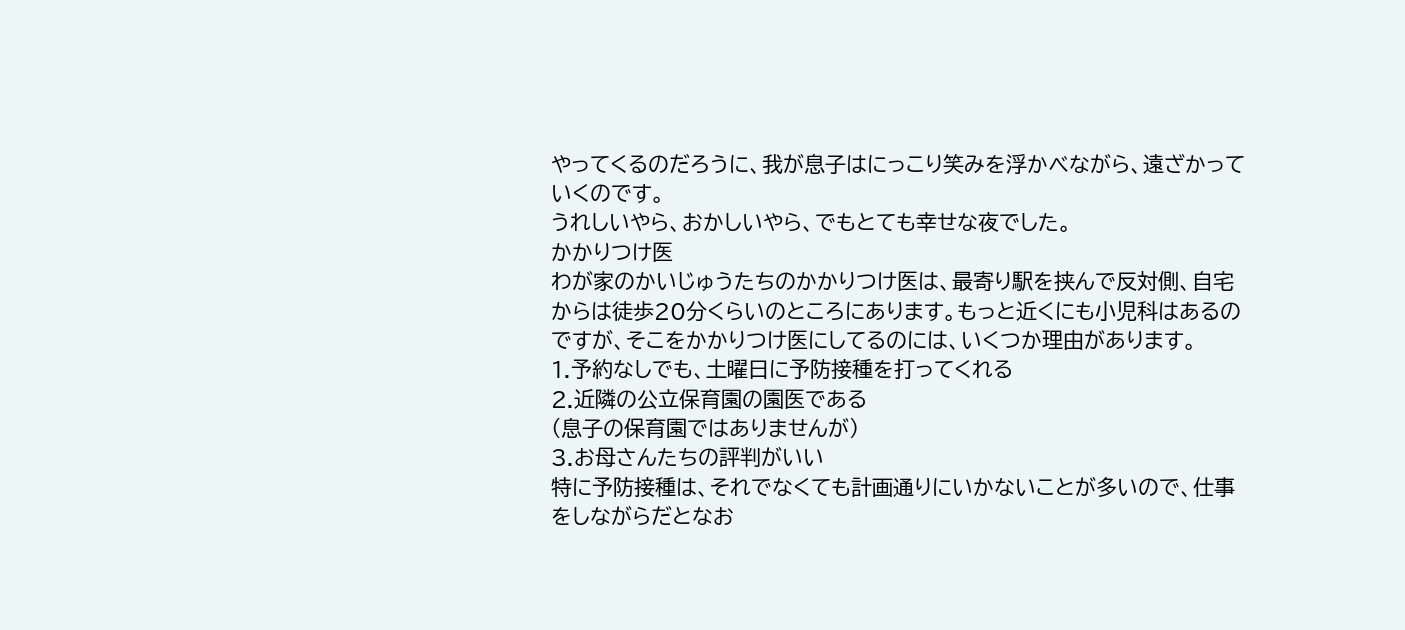やってくるのだろうに、我が息子はにっこり笑みを浮かべながら、遠ざかっていくのです。
うれしいやら、おかしいやら、でもとても幸せな夜でした。
かかりつけ医
わが家のかいじゅうたちのかかりつけ医は、最寄り駅を挟んで反対側、自宅からは徒歩20分くらいのところにあります。もっと近くにも小児科はあるのですが、そこをかかりつけ医にしてるのには、いくつか理由があります。
1.予約なしでも、土曜日に予防接種を打ってくれる
2.近隣の公立保育園の園医である
(息子の保育園ではありませんが)
3.お母さんたちの評判がいい
特に予防接種は、それでなくても計画通りにいかないことが多いので、仕事をしながらだとなお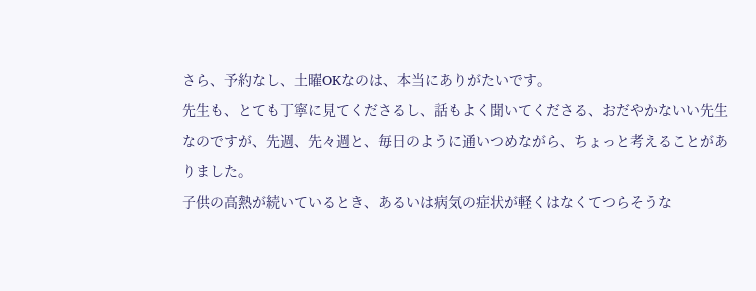さら、予約なし、土曜OKなのは、本当にありがたいです。
先生も、とても丁寧に見てくださるし、話もよく聞いてくださる、おだやかないい先生なのですが、先週、先々週と、毎日のように通いつめながら、ちょっと考えることがありました。
子供の高熱が続いているとき、あるいは病気の症状が軽くはなくてつらそうな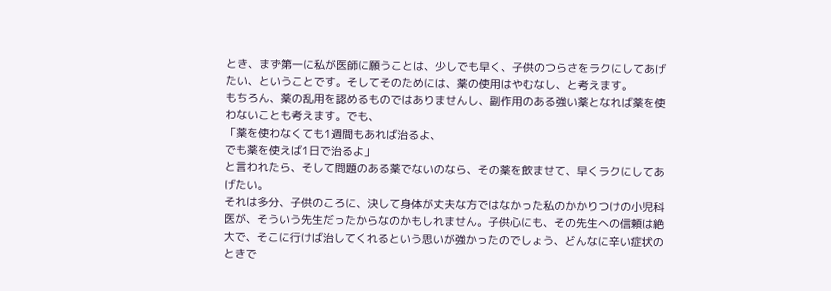とき、まず第一に私が医師に願うことは、少しでも早く、子供のつらさをラクにしてあげたい、ということです。そしてそのためには、薬の使用はやむなし、と考えます。
もちろん、薬の乱用を認めるものではありませんし、副作用のある強い薬となれば薬を使わないことも考えます。でも、
「薬を使わなくても1週間もあれば治るよ、
でも薬を使えば1日で治るよ」
と言われたら、そして問題のある薬でないのなら、その薬を飲ませて、早くラクにしてあげたい。
それは多分、子供のころに、決して身体が丈夫な方ではなかった私のかかりつけの小児科医が、そういう先生だったからなのかもしれません。子供心にも、その先生への信頼は絶大で、そこに行けば治してくれるという思いが強かったのでしょう、どんなに辛い症状のときで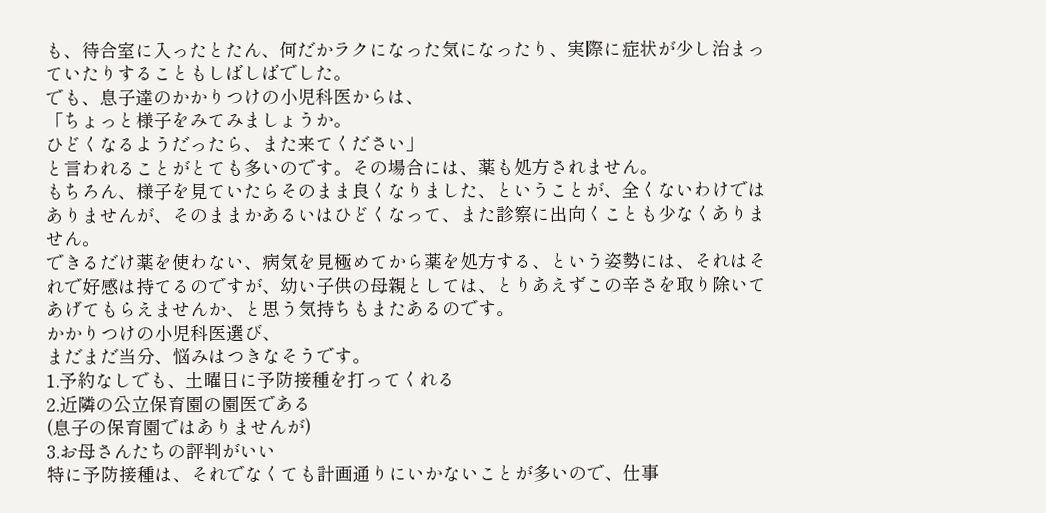も、待合室に入ったとたん、何だかラクになった気になったり、実際に症状が少し治まっていたりすることもしばしばでした。
でも、息子達のかかりつけの小児科医からは、
「ちょっと様子をみてみましょうか。
ひどくなるようだったら、また来てください」
と言われることがとても多いのです。その場合には、薬も処方されません。
もちろん、様子を見ていたらそのまま良くなりました、ということが、全くないわけではありませんが、そのままかあるいはひどくなって、また診察に出向くことも少なくありません。
できるだけ薬を使わない、病気を見極めてから薬を処方する、という姿勢には、それはそれで好感は持てるのですが、幼い子供の母親としては、とりあえずこの辛さを取り除いてあげてもらえませんか、と思う気持ちもまたあるのです。
かかりつけの小児科医選び、
まだまだ当分、悩みはつきなそうです。
1.予約なしでも、土曜日に予防接種を打ってくれる
2.近隣の公立保育園の園医である
(息子の保育園ではありませんが)
3.お母さんたちの評判がいい
特に予防接種は、それでなくても計画通りにいかないことが多いので、仕事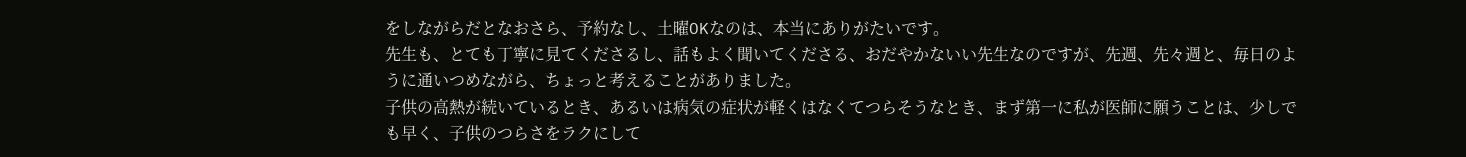をしながらだとなおさら、予約なし、土曜OKなのは、本当にありがたいです。
先生も、とても丁寧に見てくださるし、話もよく聞いてくださる、おだやかないい先生なのですが、先週、先々週と、毎日のように通いつめながら、ちょっと考えることがありました。
子供の高熱が続いているとき、あるいは病気の症状が軽くはなくてつらそうなとき、まず第一に私が医師に願うことは、少しでも早く、子供のつらさをラクにして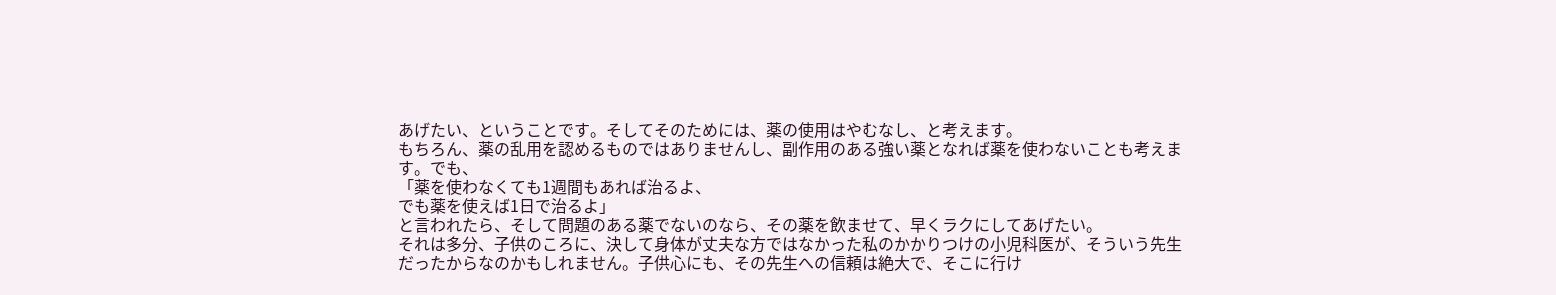あげたい、ということです。そしてそのためには、薬の使用はやむなし、と考えます。
もちろん、薬の乱用を認めるものではありませんし、副作用のある強い薬となれば薬を使わないことも考えます。でも、
「薬を使わなくても1週間もあれば治るよ、
でも薬を使えば1日で治るよ」
と言われたら、そして問題のある薬でないのなら、その薬を飲ませて、早くラクにしてあげたい。
それは多分、子供のころに、決して身体が丈夫な方ではなかった私のかかりつけの小児科医が、そういう先生だったからなのかもしれません。子供心にも、その先生への信頼は絶大で、そこに行け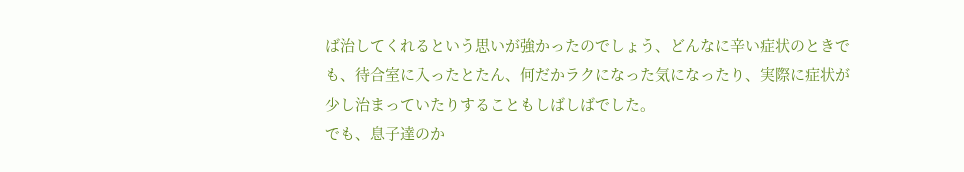ば治してくれるという思いが強かったのでしょう、どんなに辛い症状のときでも、待合室に入ったとたん、何だかラクになった気になったり、実際に症状が少し治まっていたりすることもしばしばでした。
でも、息子達のか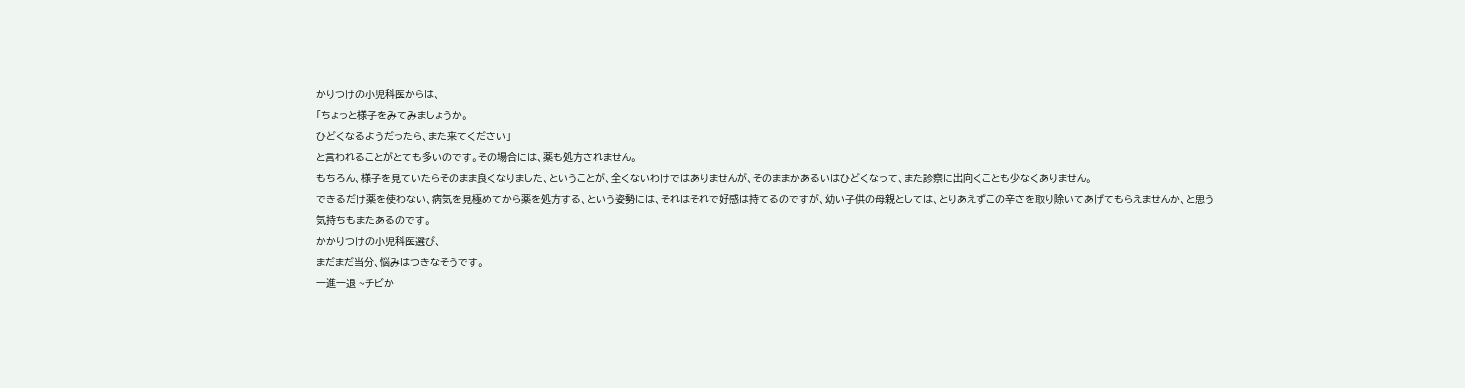かりつけの小児科医からは、
「ちょっと様子をみてみましょうか。
ひどくなるようだったら、また来てください」
と言われることがとても多いのです。その場合には、薬も処方されません。
もちろん、様子を見ていたらそのまま良くなりました、ということが、全くないわけではありませんが、そのままかあるいはひどくなって、また診察に出向くことも少なくありません。
できるだけ薬を使わない、病気を見極めてから薬を処方する、という姿勢には、それはそれで好感は持てるのですが、幼い子供の母親としては、とりあえずこの辛さを取り除いてあげてもらえませんか、と思う気持ちもまたあるのです。
かかりつけの小児科医選び、
まだまだ当分、悩みはつきなそうです。
一進一退 ~チビか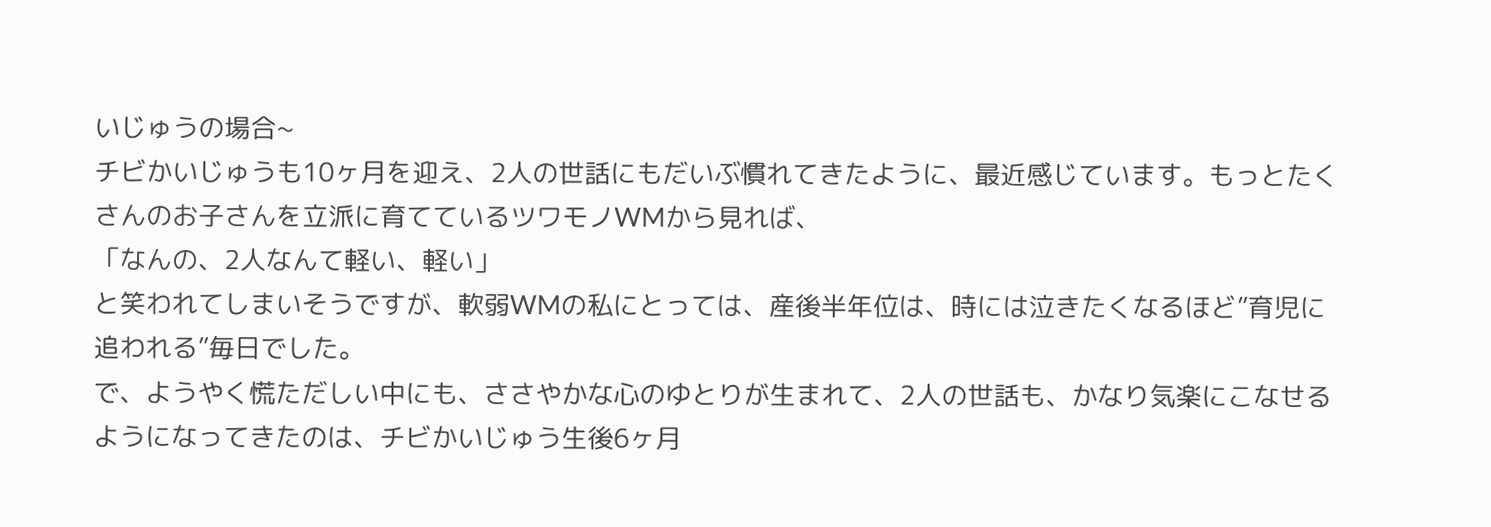いじゅうの場合~
チビかいじゅうも10ヶ月を迎え、2人の世話にもだいぶ慣れてきたように、最近感じています。もっとたくさんのお子さんを立派に育てているツワモノWMから見れば、
「なんの、2人なんて軽い、軽い」
と笑われてしまいそうですが、軟弱WMの私にとっては、産後半年位は、時には泣きたくなるほど”育児に追われる”毎日でした。
で、ようやく慌ただしい中にも、ささやかな心のゆとりが生まれて、2人の世話も、かなり気楽にこなせるようになってきたのは、チビかいじゅう生後6ヶ月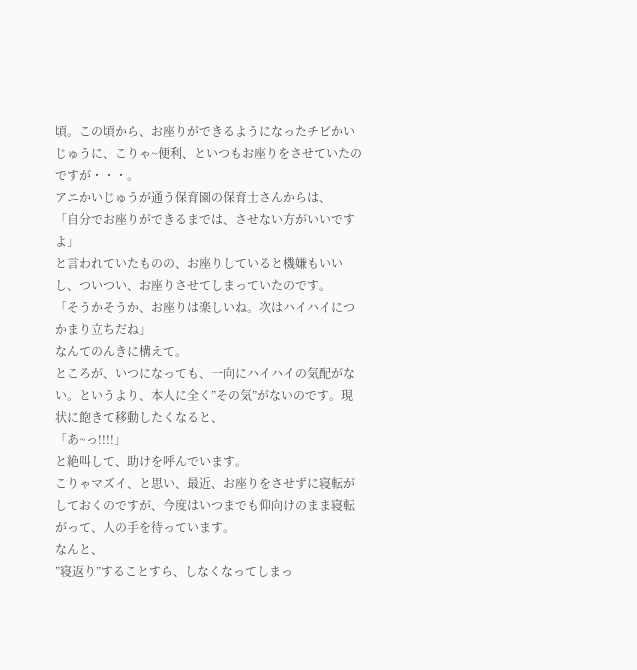頃。この頃から、お座りができるようになったチビかいじゅうに、こりゃ~便利、といつもお座りをさせていたのですが・・・。
アニかいじゅうが通う保育園の保育士さんからは、
「自分でお座りができるまでは、させない方がいいですよ」
と言われていたものの、お座りしていると機嫌もいいし、ついつい、お座りさせてしまっていたのです。
「そうかそうか、お座りは楽しいね。次はハイハイにつかまり立ちだね」
なんてのんきに構えて。
ところが、いつになっても、一向にハイハイの気配がない。というより、本人に全く”その気”がないのです。現状に飽きて移動したくなると、
「あ~っ!!!!」
と絶叫して、助けを呼んでいます。
こりゃマズイ、と思い、最近、お座りをさせずに寝転がしておくのですが、今度はいつまでも仰向けのまま寝転がって、人の手を待っています。
なんと、
”寝返り”することすら、しなくなってしまっ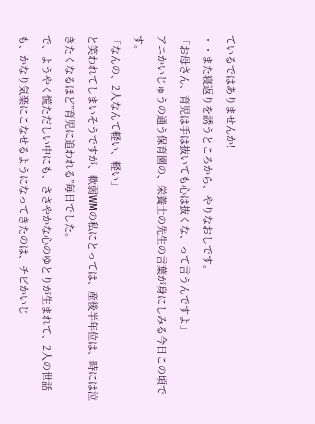ているではありませんか!
・・また寝返りを誘うところから、やりなおしです。
「お母さん、育児は手は抜いても心は抜くな、って言うんですよ」
アニかいじゅうの通う保育園の、栄養士の先生の言葉が身にしみる今日この頃です。
「なんの、2人なんて軽い、軽い」
と笑われてしまいそうですが、軟弱WMの私にとっては、産後半年位は、時には泣きたくなるほど”育児に追われる”毎日でした。
で、ようやく慌ただしい中にも、ささやかな心のゆとりが生まれて、2人の世話も、かなり気楽にこなせるようになってきたのは、チビかいじ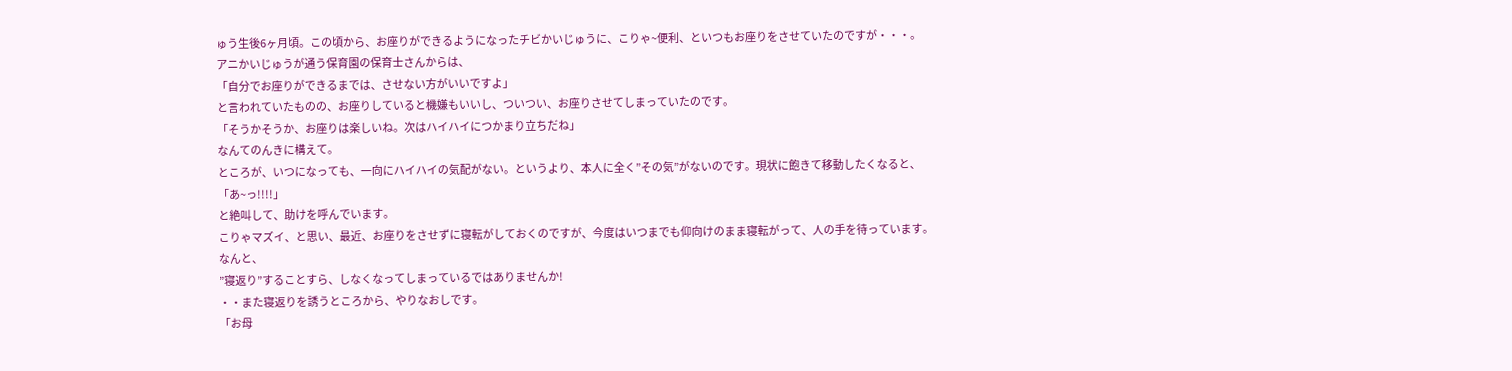ゅう生後6ヶ月頃。この頃から、お座りができるようになったチビかいじゅうに、こりゃ~便利、といつもお座りをさせていたのですが・・・。
アニかいじゅうが通う保育園の保育士さんからは、
「自分でお座りができるまでは、させない方がいいですよ」
と言われていたものの、お座りしていると機嫌もいいし、ついつい、お座りさせてしまっていたのです。
「そうかそうか、お座りは楽しいね。次はハイハイにつかまり立ちだね」
なんてのんきに構えて。
ところが、いつになっても、一向にハイハイの気配がない。というより、本人に全く”その気”がないのです。現状に飽きて移動したくなると、
「あ~っ!!!!」
と絶叫して、助けを呼んでいます。
こりゃマズイ、と思い、最近、お座りをさせずに寝転がしておくのですが、今度はいつまでも仰向けのまま寝転がって、人の手を待っています。
なんと、
”寝返り”することすら、しなくなってしまっているではありませんか!
・・また寝返りを誘うところから、やりなおしです。
「お母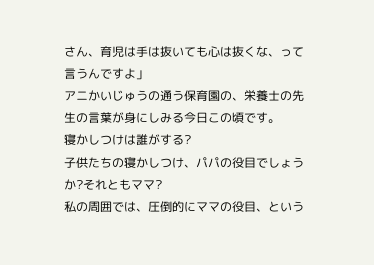さん、育児は手は抜いても心は抜くな、って言うんですよ」
アニかいじゅうの通う保育園の、栄養士の先生の言葉が身にしみる今日この頃です。
寝かしつけは誰がする?
子供たちの寝かしつけ、パパの役目でしょうか?それともママ?
私の周囲では、圧倒的にママの役目、という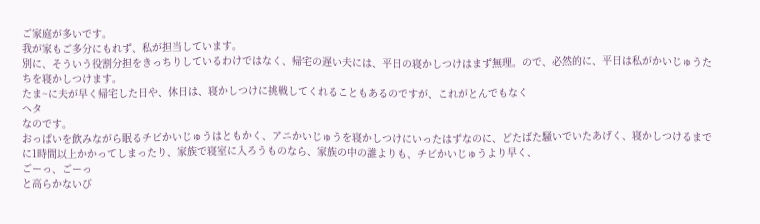ご家庭が多いです。
我が家もご多分にもれず、私が担当しています。
別に、そういう役割分担をきっちりしているわけではなく、帰宅の遅い夫には、平日の寝かしつけはまず無理。ので、必然的に、平日は私がかいじゅうたちを寝かしつけます。
たま~に夫が早く帰宅した日や、休日は、寝かしつけに挑戦してくれることもあるのですが、これがとんでもなく
ヘタ
なのです。
おっぱいを飲みながら眠るチビかいじゅうはともかく、アニかいじゅうを寝かしつけにいったはずなのに、どたばた騒いでいたあげく、寝かしつけるまでに1時間以上かかってしまったり、家族で寝室に入ろうものなら、家族の中の誰よりも、チビかいじゅうより早く、
ごーっ、ごーっ
と高らかないび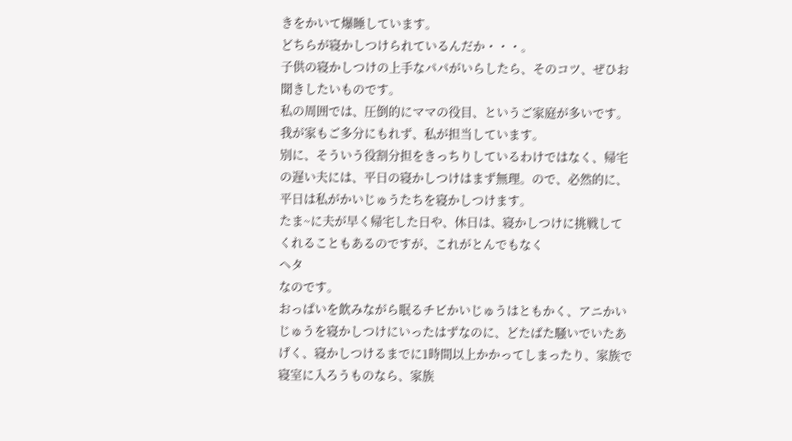きをかいて爆睡しています。
どちらが寝かしつけられているんだか・・・。
子供の寝かしつけの上手なパパがいらしたら、そのコツ、ぜひお聞きしたいものです。
私の周囲では、圧倒的にママの役目、というご家庭が多いです。
我が家もご多分にもれず、私が担当しています。
別に、そういう役割分担をきっちりしているわけではなく、帰宅の遅い夫には、平日の寝かしつけはまず無理。ので、必然的に、平日は私がかいじゅうたちを寝かしつけます。
たま~に夫が早く帰宅した日や、休日は、寝かしつけに挑戦してくれることもあるのですが、これがとんでもなく
ヘタ
なのです。
おっぱいを飲みながら眠るチビかいじゅうはともかく、アニかいじゅうを寝かしつけにいったはずなのに、どたばた騒いでいたあげく、寝かしつけるまでに1時間以上かかってしまったり、家族で寝室に入ろうものなら、家族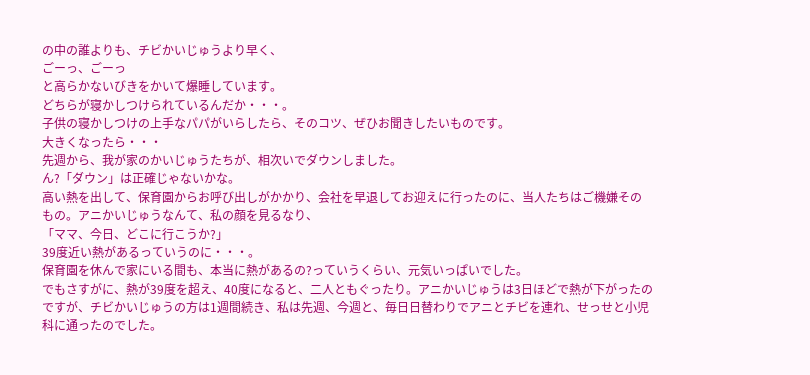の中の誰よりも、チビかいじゅうより早く、
ごーっ、ごーっ
と高らかないびきをかいて爆睡しています。
どちらが寝かしつけられているんだか・・・。
子供の寝かしつけの上手なパパがいらしたら、そのコツ、ぜひお聞きしたいものです。
大きくなったら・・・
先週から、我が家のかいじゅうたちが、相次いでダウンしました。
ん?「ダウン」は正確じゃないかな。
高い熱を出して、保育園からお呼び出しがかかり、会社を早退してお迎えに行ったのに、当人たちはご機嫌そのもの。アニかいじゅうなんて、私の顔を見るなり、
「ママ、今日、どこに行こうか?」
39度近い熱があるっていうのに・・・。
保育園を休んで家にいる間も、本当に熱があるの?っていうくらい、元気いっぱいでした。
でもさすがに、熱が39度を超え、40度になると、二人ともぐったり。アニかいじゅうは3日ほどで熱が下がったのですが、チビかいじゅうの方は1週間続き、私は先週、今週と、毎日日替わりでアニとチビを連れ、せっせと小児科に通ったのでした。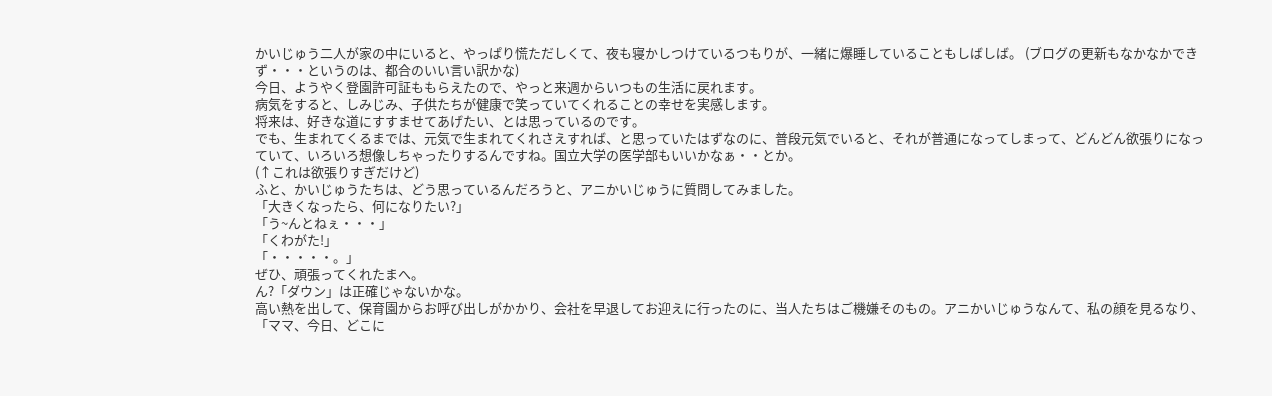かいじゅう二人が家の中にいると、やっぱり慌ただしくて、夜も寝かしつけているつもりが、一緒に爆睡していることもしばしば。 (ブログの更新もなかなかできず・・・というのは、都合のいい言い訳かな)
今日、ようやく登園許可証ももらえたので、やっと来週からいつもの生活に戻れます。
病気をすると、しみじみ、子供たちが健康で笑っていてくれることの幸せを実感します。
将来は、好きな道にすすませてあげたい、とは思っているのです。
でも、生まれてくるまでは、元気で生まれてくれさえすれば、と思っていたはずなのに、普段元気でいると、それが普通になってしまって、どんどん欲張りになっていて、いろいろ想像しちゃったりするんですね。国立大学の医学部もいいかなぁ・・とか。
(↑これは欲張りすぎだけど)
ふと、かいじゅうたちは、どう思っているんだろうと、アニかいじゅうに質問してみました。
「大きくなったら、何になりたい?」
「う~んとねぇ・・・」
「くわがた!」
「・・・・・。」
ぜひ、頑張ってくれたまへ。
ん?「ダウン」は正確じゃないかな。
高い熱を出して、保育園からお呼び出しがかかり、会社を早退してお迎えに行ったのに、当人たちはご機嫌そのもの。アニかいじゅうなんて、私の顔を見るなり、
「ママ、今日、どこに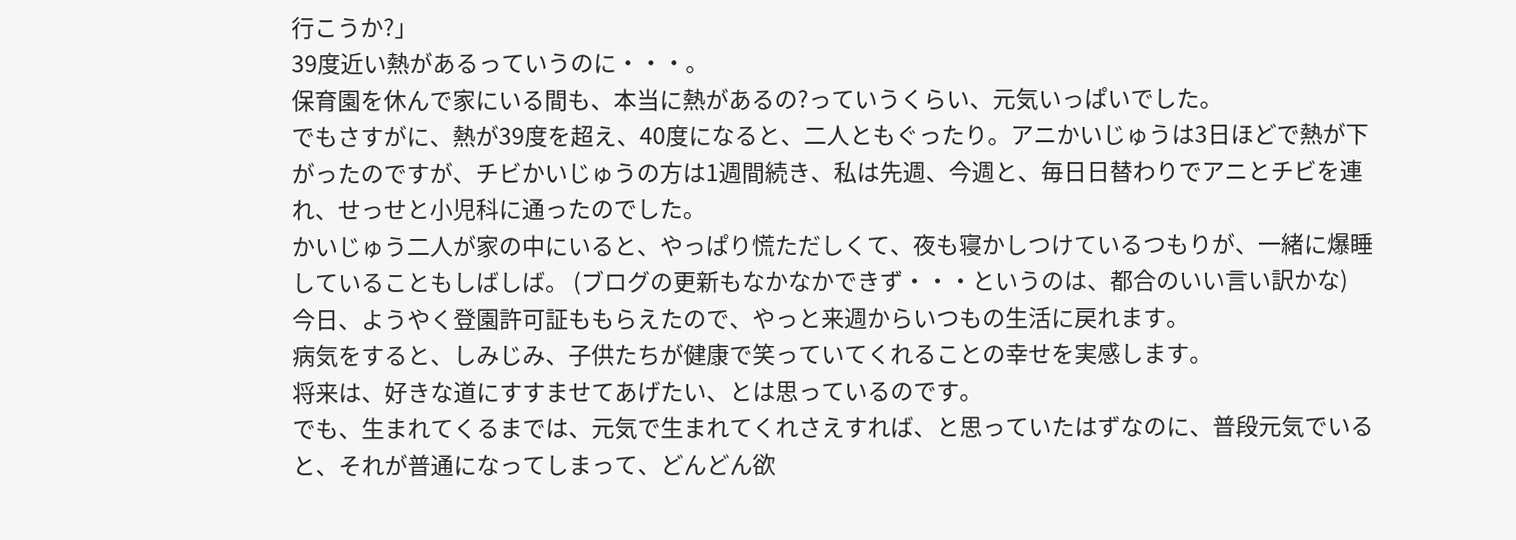行こうか?」
39度近い熱があるっていうのに・・・。
保育園を休んで家にいる間も、本当に熱があるの?っていうくらい、元気いっぱいでした。
でもさすがに、熱が39度を超え、40度になると、二人ともぐったり。アニかいじゅうは3日ほどで熱が下がったのですが、チビかいじゅうの方は1週間続き、私は先週、今週と、毎日日替わりでアニとチビを連れ、せっせと小児科に通ったのでした。
かいじゅう二人が家の中にいると、やっぱり慌ただしくて、夜も寝かしつけているつもりが、一緒に爆睡していることもしばしば。 (ブログの更新もなかなかできず・・・というのは、都合のいい言い訳かな)
今日、ようやく登園許可証ももらえたので、やっと来週からいつもの生活に戻れます。
病気をすると、しみじみ、子供たちが健康で笑っていてくれることの幸せを実感します。
将来は、好きな道にすすませてあげたい、とは思っているのです。
でも、生まれてくるまでは、元気で生まれてくれさえすれば、と思っていたはずなのに、普段元気でいると、それが普通になってしまって、どんどん欲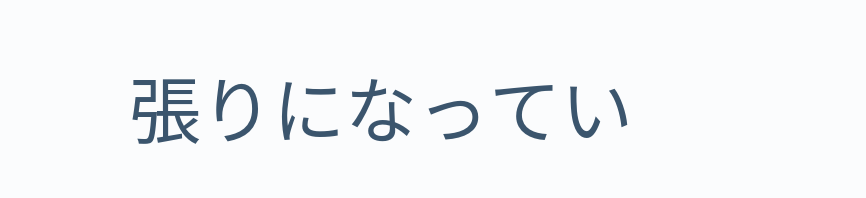張りになってい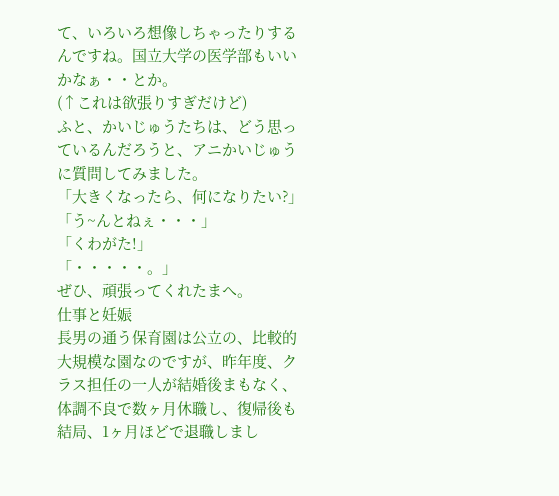て、いろいろ想像しちゃったりするんですね。国立大学の医学部もいいかなぁ・・とか。
(↑これは欲張りすぎだけど)
ふと、かいじゅうたちは、どう思っているんだろうと、アニかいじゅうに質問してみました。
「大きくなったら、何になりたい?」
「う~んとねぇ・・・」
「くわがた!」
「・・・・・。」
ぜひ、頑張ってくれたまへ。
仕事と妊娠
長男の通う保育園は公立の、比較的大規模な園なのですが、昨年度、クラス担任の一人が結婚後まもなく、体調不良で数ヶ月休職し、復帰後も結局、1ヶ月ほどで退職しまし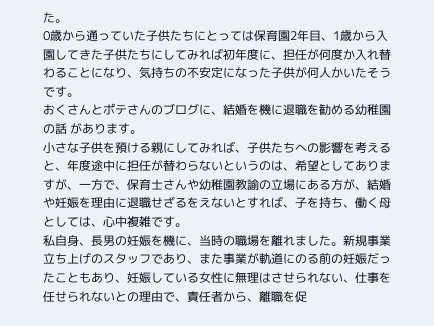た。
0歳から通っていた子供たちにとっては保育園2年目、1歳から入園してきた子供たちにしてみれば初年度に、担任が何度か入れ替わることになり、気持ちの不安定になった子供が何人かいたそうです。
おくさんとポテさんのブログに、結婚を機に退職を勧める幼稚園の話 があります。
小さな子供を預ける親にしてみれば、子供たちへの影響を考えると、年度途中に担任が替わらないというのは、希望としてありますが、一方で、保育士さんや幼稚園教諭の立場にある方が、結婚や妊娠を理由に退職せざるをえないとすれば、子を持ち、働く母としては、心中複雑です。
私自身、長男の妊娠を機に、当時の職場を離れました。新規事業立ち上げのスタッフであり、また事業が軌道にのる前の妊娠だったこともあり、妊娠している女性に無理はさせられない、仕事を任せられないとの理由で、責任者から、離職を促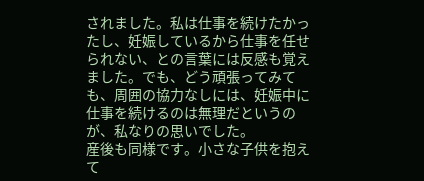されました。私は仕事を続けたかったし、妊娠しているから仕事を任せられない、との言葉には反感も覚えました。でも、どう頑張ってみても、周囲の協力なしには、妊娠中に仕事を続けるのは無理だというのが、私なりの思いでした。
産後も同様です。小さな子供を抱えて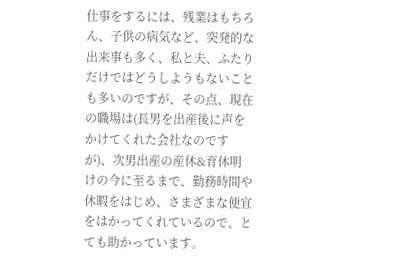仕事をするには、残業はもちろん、子供の病気など、突発的な出来事も多く、私と夫、ふたりだけではどうしようもないことも多いのですが、その点、現在の職場は(長男を出産後に声をかけてくれた会社なのですが)、次男出産の産休&育休明けの今に至るまで、勤務時間や休暇をはじめ、さまざまな便宜をはかってくれているので、とても助かっています。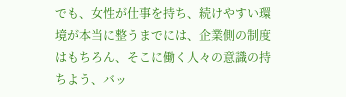でも、女性が仕事を持ち、続けやすい環境が本当に整うまでには、企業側の制度はもちろん、そこに働く人々の意識の持ちよう、バッ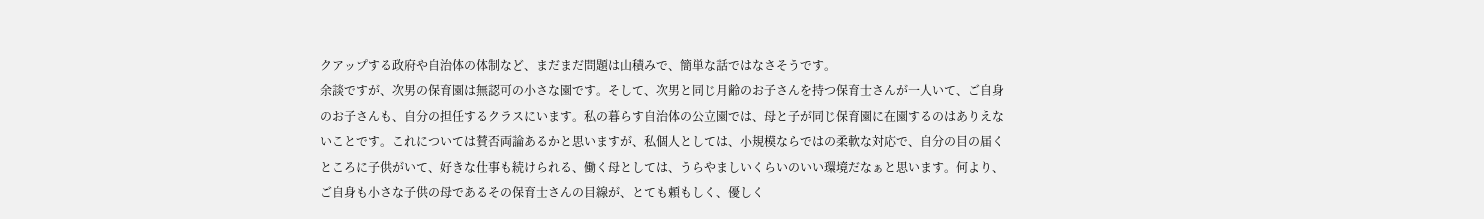クアップする政府や自治体の体制など、まだまだ問題は山積みで、簡単な話ではなさそうです。
余談ですが、次男の保育園は無認可の小さな園です。そして、次男と同じ月齢のお子さんを持つ保育士さんが一人いて、ご自身のお子さんも、自分の担任するクラスにいます。私の暮らす自治体の公立園では、母と子が同じ保育園に在園するのはありえないことです。これについては賛否両論あるかと思いますが、私個人としては、小規模ならではの柔軟な対応で、自分の目の届くところに子供がいて、好きな仕事も続けられる、働く母としては、うらやましいくらいのいい環境だなぁと思います。何より、ご自身も小さな子供の母であるその保育士さんの目線が、とても頼もしく、優しく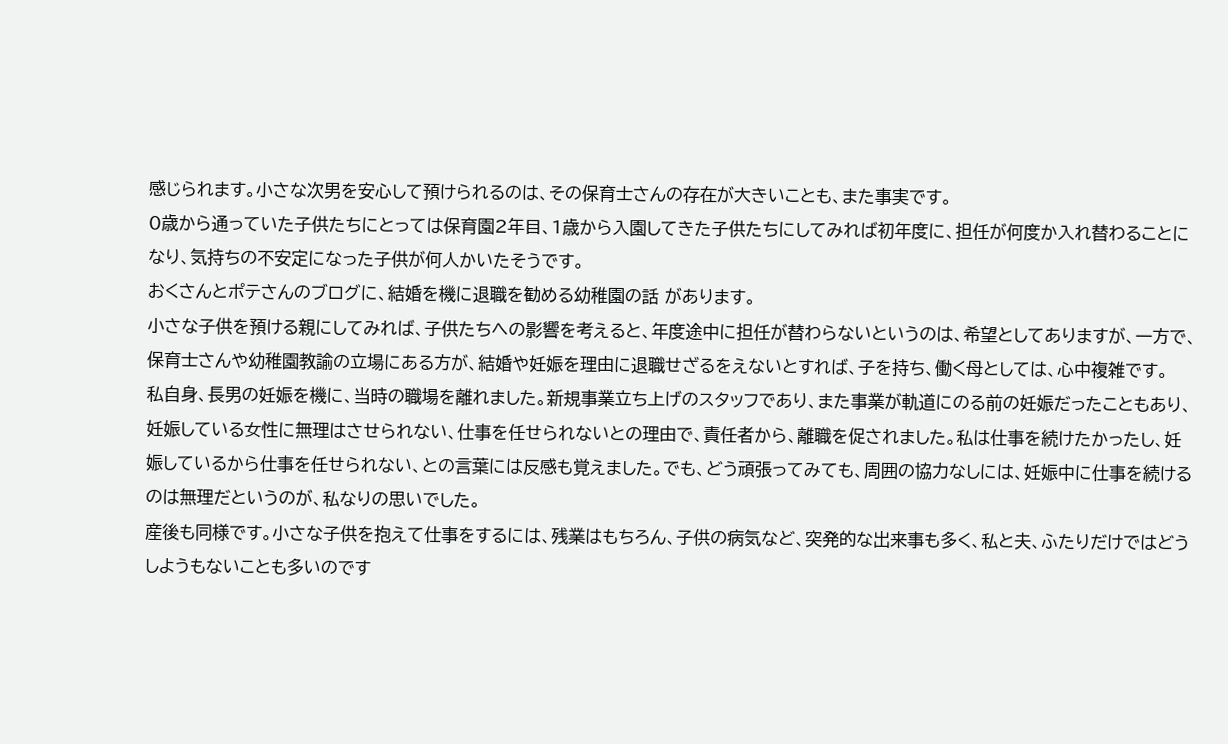感じられます。小さな次男を安心して預けられるのは、その保育士さんの存在が大きいことも、また事実です。
0歳から通っていた子供たちにとっては保育園2年目、1歳から入園してきた子供たちにしてみれば初年度に、担任が何度か入れ替わることになり、気持ちの不安定になった子供が何人かいたそうです。
おくさんとポテさんのブログに、結婚を機に退職を勧める幼稚園の話 があります。
小さな子供を預ける親にしてみれば、子供たちへの影響を考えると、年度途中に担任が替わらないというのは、希望としてありますが、一方で、保育士さんや幼稚園教諭の立場にある方が、結婚や妊娠を理由に退職せざるをえないとすれば、子を持ち、働く母としては、心中複雑です。
私自身、長男の妊娠を機に、当時の職場を離れました。新規事業立ち上げのスタッフであり、また事業が軌道にのる前の妊娠だったこともあり、妊娠している女性に無理はさせられない、仕事を任せられないとの理由で、責任者から、離職を促されました。私は仕事を続けたかったし、妊娠しているから仕事を任せられない、との言葉には反感も覚えました。でも、どう頑張ってみても、周囲の協力なしには、妊娠中に仕事を続けるのは無理だというのが、私なりの思いでした。
産後も同様です。小さな子供を抱えて仕事をするには、残業はもちろん、子供の病気など、突発的な出来事も多く、私と夫、ふたりだけではどうしようもないことも多いのです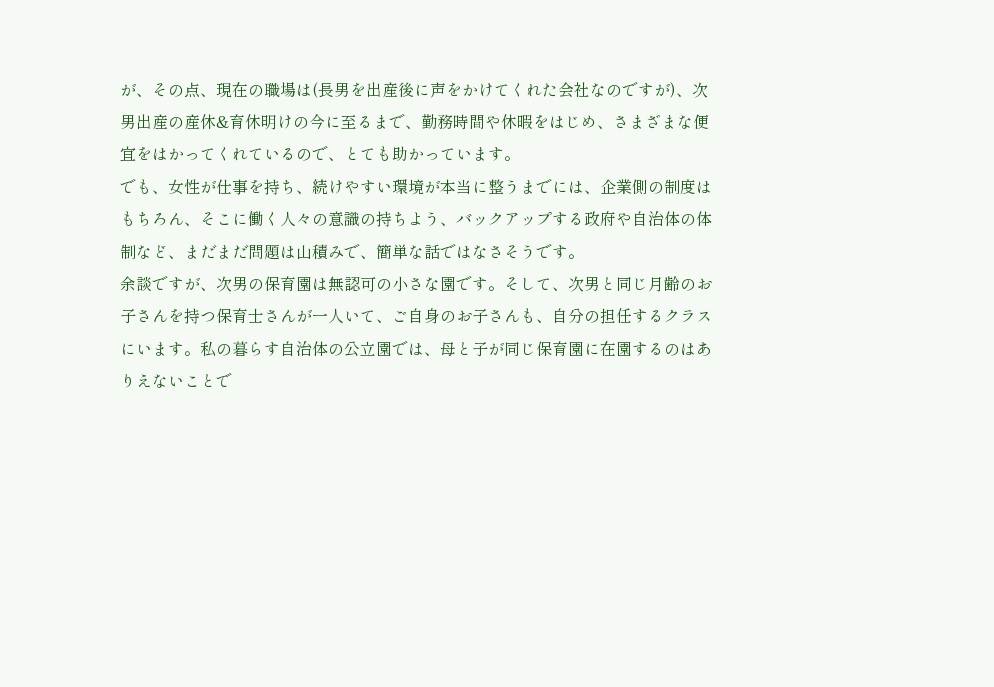が、その点、現在の職場は(長男を出産後に声をかけてくれた会社なのですが)、次男出産の産休&育休明けの今に至るまで、勤務時間や休暇をはじめ、さまざまな便宜をはかってくれているので、とても助かっています。
でも、女性が仕事を持ち、続けやすい環境が本当に整うまでには、企業側の制度はもちろん、そこに働く人々の意識の持ちよう、バックアップする政府や自治体の体制など、まだまだ問題は山積みで、簡単な話ではなさそうです。
余談ですが、次男の保育園は無認可の小さな園です。そして、次男と同じ月齢のお子さんを持つ保育士さんが一人いて、ご自身のお子さんも、自分の担任するクラスにいます。私の暮らす自治体の公立園では、母と子が同じ保育園に在園するのはありえないことで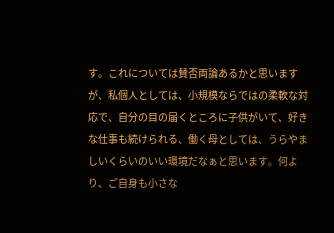す。これについては賛否両論あるかと思いますが、私個人としては、小規模ならではの柔軟な対応で、自分の目の届くところに子供がいて、好きな仕事も続けられる、働く母としては、うらやましいくらいのいい環境だなぁと思います。何より、ご自身も小さな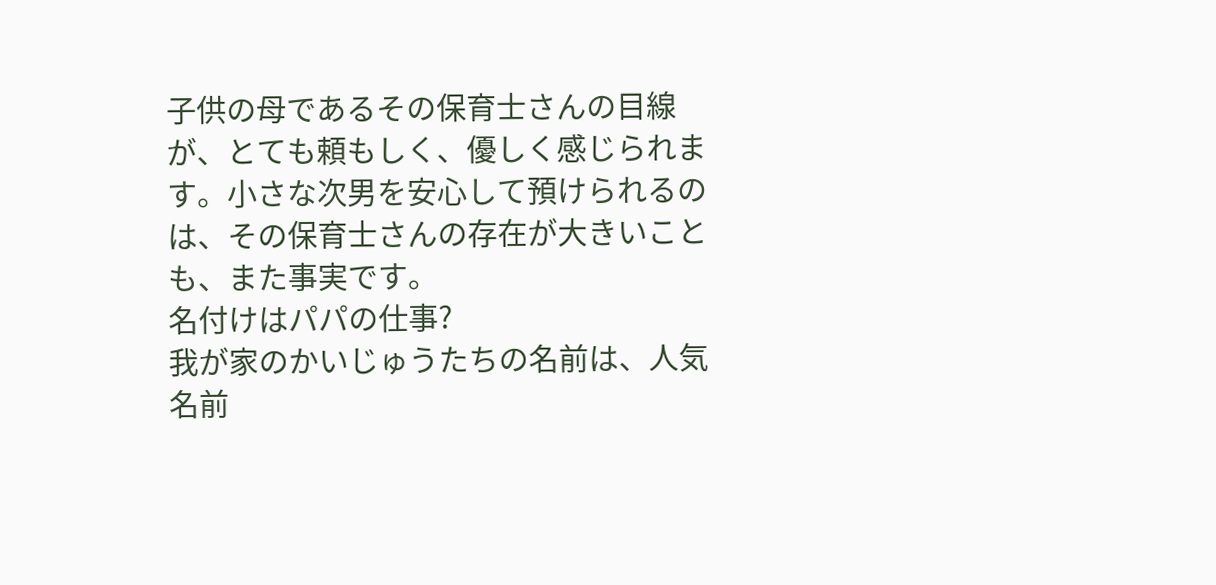子供の母であるその保育士さんの目線が、とても頼もしく、優しく感じられます。小さな次男を安心して預けられるのは、その保育士さんの存在が大きいことも、また事実です。
名付けはパパの仕事?
我が家のかいじゅうたちの名前は、人気名前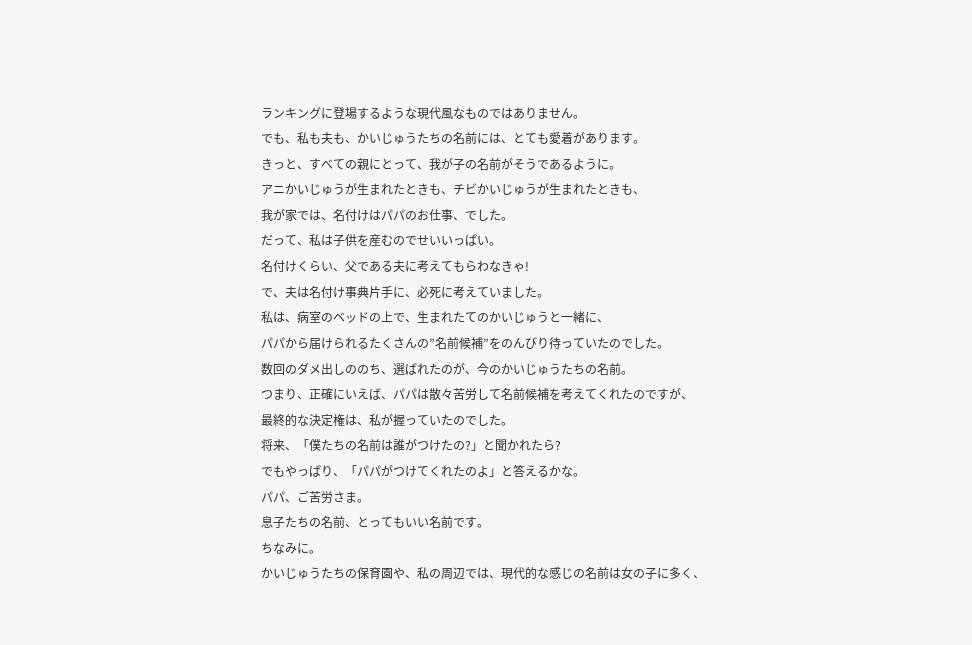ランキングに登場するような現代風なものではありません。
でも、私も夫も、かいじゅうたちの名前には、とても愛着があります。
きっと、すべての親にとって、我が子の名前がそうであるように。
アニかいじゅうが生まれたときも、チビかいじゅうが生まれたときも、
我が家では、名付けはパパのお仕事、でした。
だって、私は子供を産むのでせいいっぱい。
名付けくらい、父である夫に考えてもらわなきゃ!
で、夫は名付け事典片手に、必死に考えていました。
私は、病室のベッドの上で、生まれたてのかいじゅうと一緒に、
パパから届けられるたくさんの”名前候補”をのんびり待っていたのでした。
数回のダメ出しののち、選ばれたのが、今のかいじゅうたちの名前。
つまり、正確にいえば、パパは散々苦労して名前候補を考えてくれたのですが、
最終的な決定権は、私が握っていたのでした。
将来、「僕たちの名前は誰がつけたの?」と聞かれたら?
でもやっぱり、「パパがつけてくれたのよ」と答えるかな。
パパ、ご苦労さま。
息子たちの名前、とってもいい名前です。
ちなみに。
かいじゅうたちの保育園や、私の周辺では、現代的な感じの名前は女の子に多く、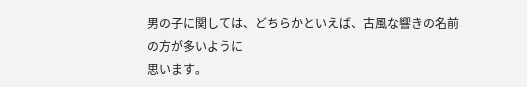男の子に関しては、どちらかといえば、古風な響きの名前の方が多いように
思います。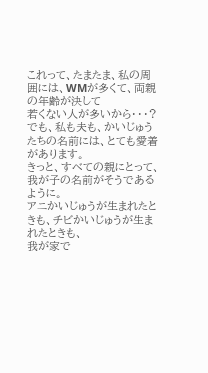これって、たまたま、私の周囲には、WMが多くて、両親の年齢が決して
若くない人が多いから・・・?
でも、私も夫も、かいじゅうたちの名前には、とても愛着があります。
きっと、すべての親にとって、我が子の名前がそうであるように。
アニかいじゅうが生まれたときも、チビかいじゅうが生まれたときも、
我が家で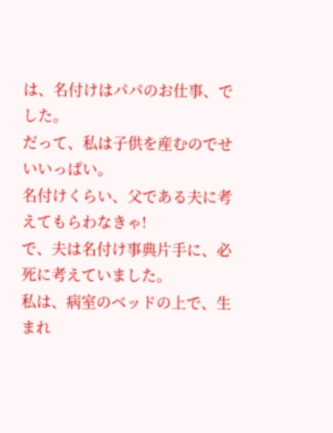は、名付けはパパのお仕事、でした。
だって、私は子供を産むのでせいいっぱい。
名付けくらい、父である夫に考えてもらわなきゃ!
で、夫は名付け事典片手に、必死に考えていました。
私は、病室のベッドの上で、生まれ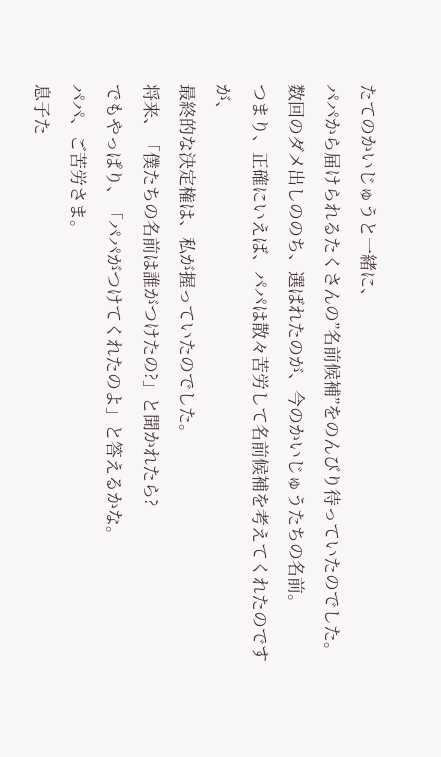たてのかいじゅうと一緒に、
パパから届けられるたくさんの”名前候補”をのんびり待っていたのでした。
数回のダメ出しののち、選ばれたのが、今のかいじゅうたちの名前。
つまり、正確にいえば、パパは散々苦労して名前候補を考えてくれたのですが、
最終的な決定権は、私が握っていたのでした。
将来、「僕たちの名前は誰がつけたの?」と聞かれたら?
でもやっぱり、「パパがつけてくれたのよ」と答えるかな。
パパ、ご苦労さま。
息子た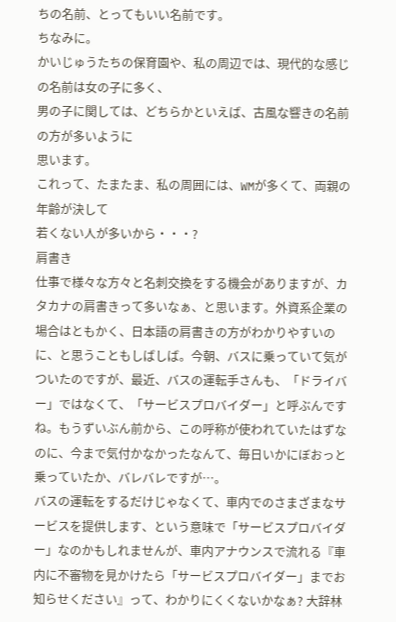ちの名前、とってもいい名前です。
ちなみに。
かいじゅうたちの保育園や、私の周辺では、現代的な感じの名前は女の子に多く、
男の子に関しては、どちらかといえば、古風な響きの名前の方が多いように
思います。
これって、たまたま、私の周囲には、WMが多くて、両親の年齢が決して
若くない人が多いから・・・?
肩書き
仕事で様々な方々と名刺交換をする機会がありますが、カタカナの肩書きって多いなぁ、と思います。外資系企業の場合はともかく、日本語の肩書きの方がわかりやすいのに、と思うこともしばしば。今朝、バスに乗っていて気がついたのですが、最近、バスの運転手さんも、「ドライバー」ではなくて、「サービスプロバイダー」と呼ぶんですね。もうずいぶん前から、この呼称が使われていたはずなのに、今まで気付かなかったなんて、毎日いかにぼおっと乗っていたか、バレバレですが…。
バスの運転をするだけじゃなくて、車内でのさまざまなサービスを提供します、という意味で「サービスプロバイダー」なのかもしれませんが、車内アナウンスで流れる『車内に不審物を見かけたら「サービスプロバイダー」までお知らせください』って、わかりにくくないかなぁ? 大辞林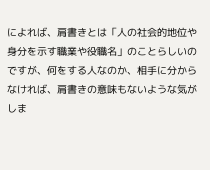によれば、肩書きとは「人の社会的地位や身分を示す職業や役職名」のことらしいのですが、何をする人なのか、相手に分からなければ、肩書きの意味もないような気がしま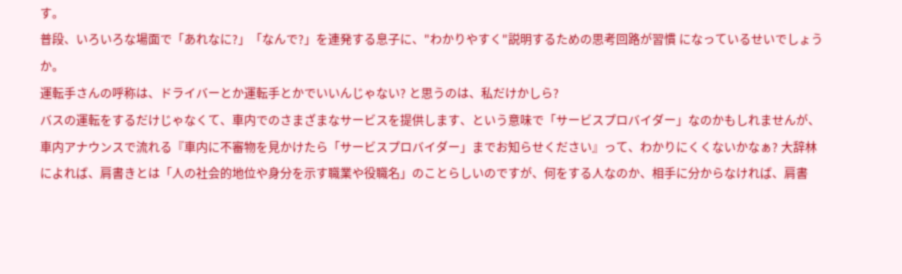す。
普段、いろいろな場面で「あれなに?」「なんで?」を連発する息子に、"わかりやすく"説明するための思考回路が習慣 になっているせいでしょうか。
運転手さんの呼称は、ドライバーとか運転手とかでいいんじゃない? と思うのは、私だけかしら?
バスの運転をするだけじゃなくて、車内でのさまざまなサービスを提供します、という意味で「サービスプロバイダー」なのかもしれませんが、車内アナウンスで流れる『車内に不審物を見かけたら「サービスプロバイダー」までお知らせください』って、わかりにくくないかなぁ? 大辞林によれば、肩書きとは「人の社会的地位や身分を示す職業や役職名」のことらしいのですが、何をする人なのか、相手に分からなければ、肩書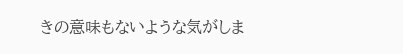きの意味もないような気がしま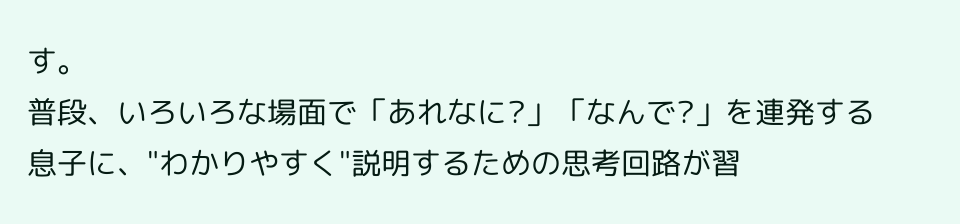す。
普段、いろいろな場面で「あれなに?」「なんで?」を連発する息子に、"わかりやすく"説明するための思考回路が習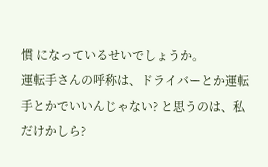慣 になっているせいでしょうか。
運転手さんの呼称は、ドライバーとか運転手とかでいいんじゃない? と思うのは、私だけかしら?